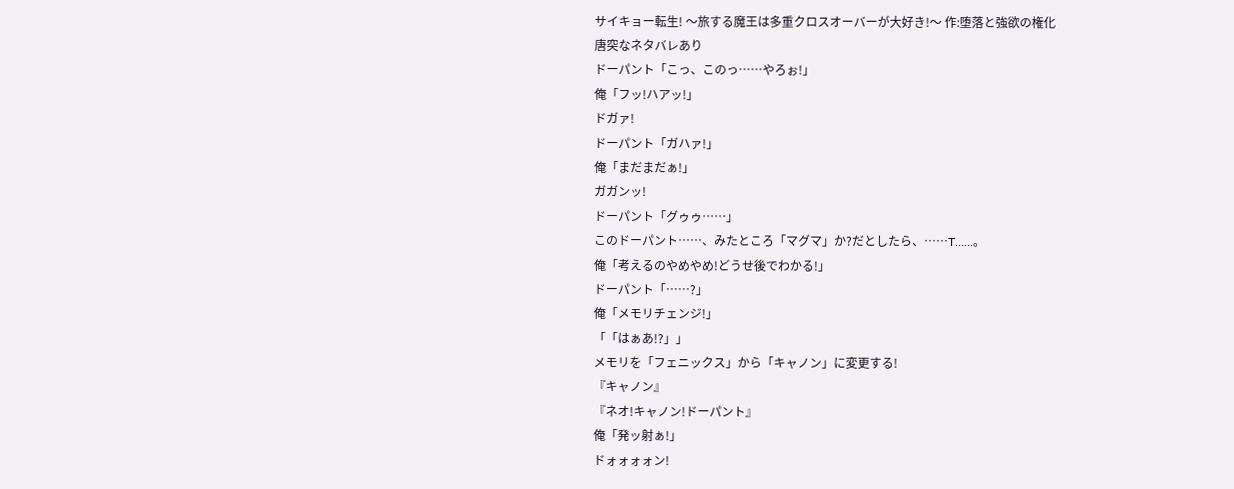サイキョー転生! 〜旅する魔王は多重クロスオーバーが大好き!〜 作:堕落と強欲の権化
唐突なネタバレあり
ドーパント「こっ、このっ……やろぉ!」
俺「フッ!ハアッ!」
ドガァ!
ドーパント「ガハァ!」
俺「まだまだぁ!」
ガガンッ!
ドーパント「グゥゥ……」
このドーパント……、みたところ「マグマ」か?だとしたら、……T……。
俺「考えるのやめやめ!どうせ後でわかる!」
ドーパント「……?」
俺「メモリチェンジ!」
「「はぁあ!?」」
メモリを「フェニックス」から「キャノン」に変更する!
『キャノン』
『ネオ!キャノン!ドーパント』
俺「発ッ射ぁ!」
ドォォォォン!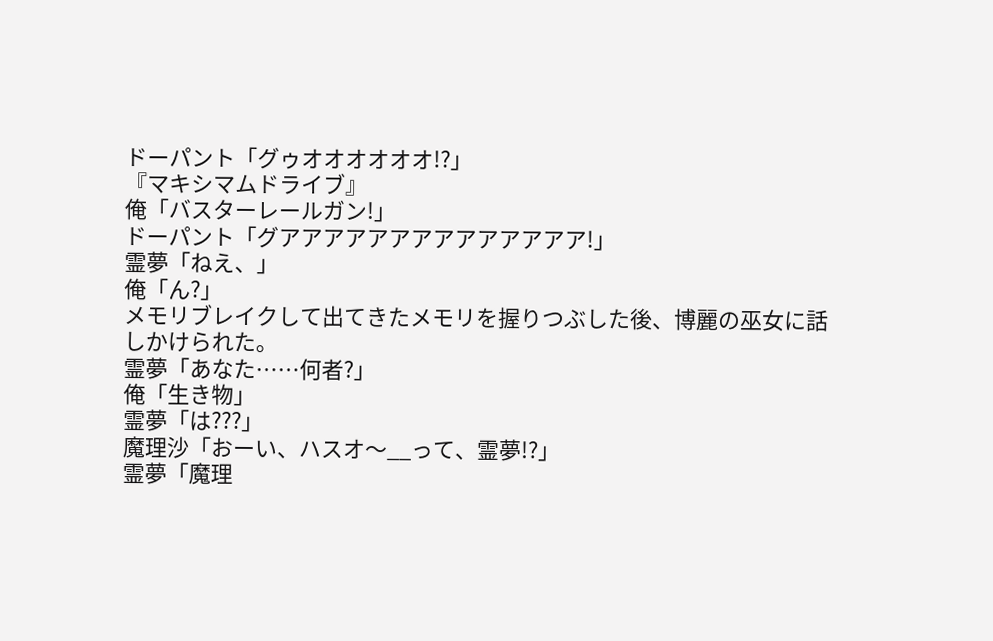ドーパント「グゥオオオオオオ!?」
『マキシマムドライブ』
俺「バスターレールガン!」
ドーパント「グアアアアアアアアアアアアアア!」
霊夢「ねえ、」
俺「ん?」
メモリブレイクして出てきたメモリを握りつぶした後、博麗の巫女に話しかけられた。
霊夢「あなた……何者?」
俺「生き物」
霊夢「は???」
魔理沙「おーい、ハスオ〜__って、霊夢!?」
霊夢「魔理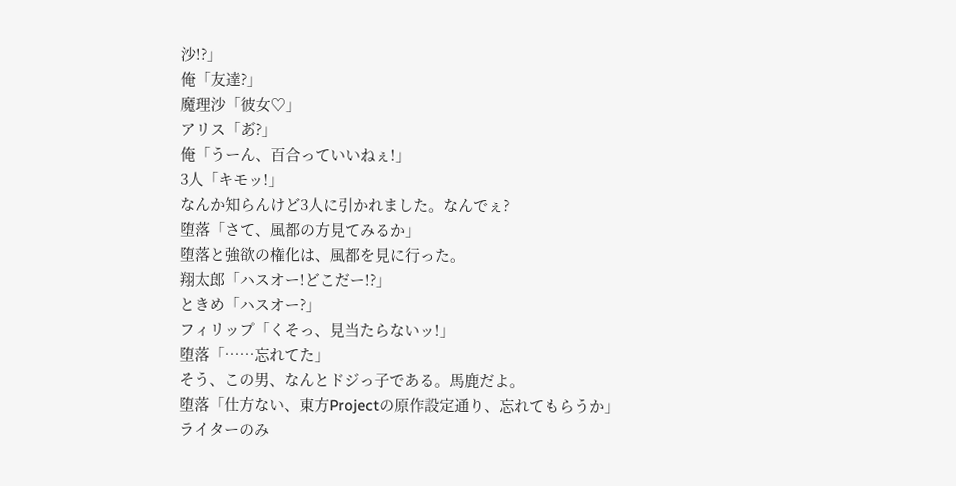沙!?」
俺「友達?」
魔理沙「彼女♡」
アリス「あ゙?」
俺「うーん、百合っていいねぇ!」
3人「キモッ!」
なんか知らんけど3人に引かれました。なんでぇ?
堕落「さて、風都の方見てみるか」
堕落と強欲の権化は、風都を見に行った。
翔太郎「ハスオー!どこだー!?」
ときめ「ハスオー?」
フィリップ「くそっ、見当たらないッ!」
堕落「……忘れてた」
そう、この男、なんとドジっ子である。馬鹿だよ。
堕落「仕方ない、東方Projectの原作設定通り、忘れてもらうか」
ライターのみ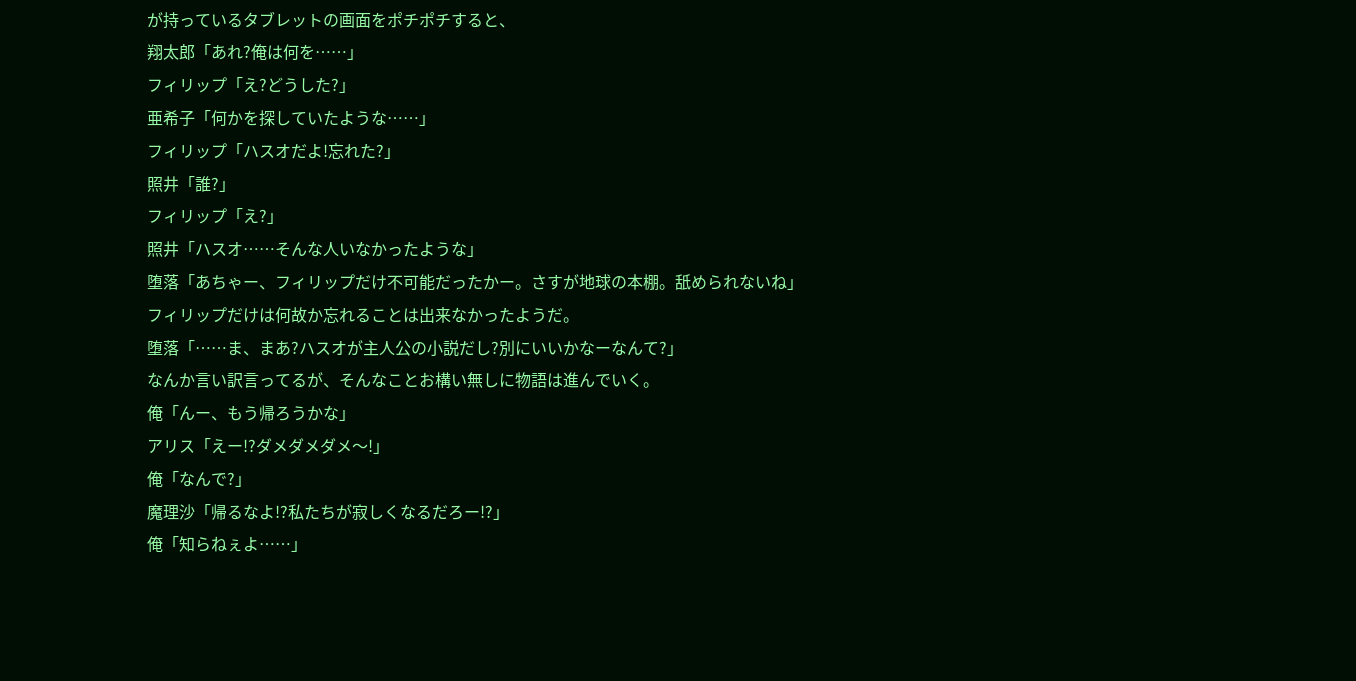が持っているタブレットの画面をポチポチすると、
翔太郎「あれ?俺は何を……」
フィリップ「え?どうした?」
亜希子「何かを探していたような……」
フィリップ「ハスオだよ!忘れた?」
照井「誰?」
フィリップ「え?」
照井「ハスオ……そんな人いなかったような」
堕落「あちゃー、フィリップだけ不可能だったかー。さすが地球の本棚。舐められないね」
フィリップだけは何故か忘れることは出来なかったようだ。
堕落「……ま、まあ?ハスオが主人公の小説だし?別にいいかなーなんて?」
なんか言い訳言ってるが、そんなことお構い無しに物語は進んでいく。
俺「んー、もう帰ろうかな」
アリス「えー!?ダメダメダメ〜!」
俺「なんで?」
魔理沙「帰るなよ!?私たちが寂しくなるだろー!?」
俺「知らねぇよ……」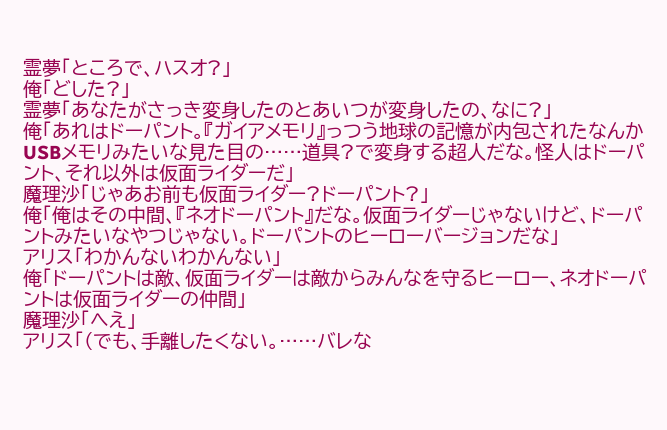霊夢「ところで、ハスオ?」
俺「どした?」
霊夢「あなたがさっき変身したのとあいつが変身したの、なに?」
俺「あれはドーパント。『ガイアメモリ』っつう地球の記憶が内包されたなんかUSBメモリみたいな見た目の……道具?で変身する超人だな。怪人はドーパント、それ以外は仮面ライダーだ」
魔理沙「じゃあお前も仮面ライダー?ドーパント?」
俺「俺はその中間、『ネオドーパント』だな。仮面ライダーじゃないけど、ドーパントみたいなやつじゃない。ドーパントのヒーローバージョンだな」
アリス「わかんないわかんない」
俺「ドーパントは敵、仮面ライダーは敵からみんなを守るヒーロー、ネオドーパントは仮面ライダーの仲間」
魔理沙「へえ」
アリス「(でも、手離したくない。……バレな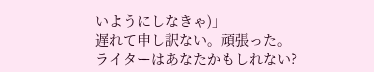いようにしなきゃ)」
遅れて申し訳ない。頑張った。
ライターはあなたかもしれない?